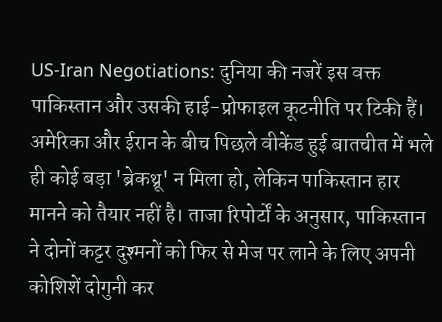US-Iran Negotiations: दुनिया की नजरें इस वक्त पाकिस्तान और उसकी हाई-प्रोफाइल कूटनीति पर टिकी हैं। अमेरिका और ईरान के बीच पिछले वीकेंड हुई बातचीत में भले ही कोई बड़ा 'ब्रेकथ्रू' न मिला हो, लेकिन पाकिस्तान हार मानने को तैयार नहीं है। ताजा रिपोर्टों के अनुसार, पाकिस्तान ने दोनों कट्टर दुश्मनों को फिर से मेज पर लाने के लिए अपनी कोशिशें दोगुनी कर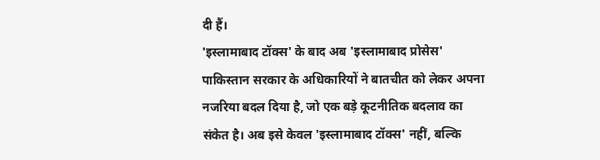दी हैं।
'इस्लामाबाद टॉक्स' के बाद अब 'इस्लामाबाद प्रोसेस'
पाकिस्तान सरकार के अधिकारियों ने बातचीत को लेकर अपना नजरिया बदल दिया है, जो एक बड़े कूटनीतिक बदलाव का संकेत है। अब इसे केवल 'इस्लामाबाद टॉक्स' नहीं, बल्कि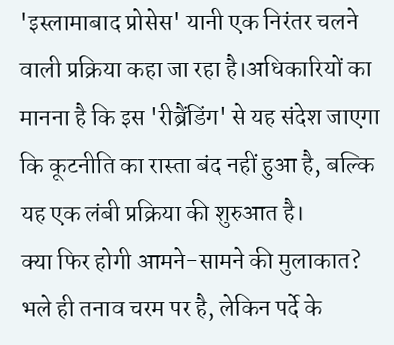'इस्लामाबाद प्रोसेस' यानी एक निरंतर चलने वाली प्रक्रिया कहा जा रहा है।अधिकारियों का मानना है कि इस 'रीब्रैंडिंग' से यह संदेश जाएगा कि कूटनीति का रास्ता बंद नहीं हुआ है, बल्कि यह एक लंबी प्रक्रिया की शुरुआत है।
क्या फिर होगी आमने-सामने की मुलाकात?
भले ही तनाव चरम पर है, लेकिन पर्दे के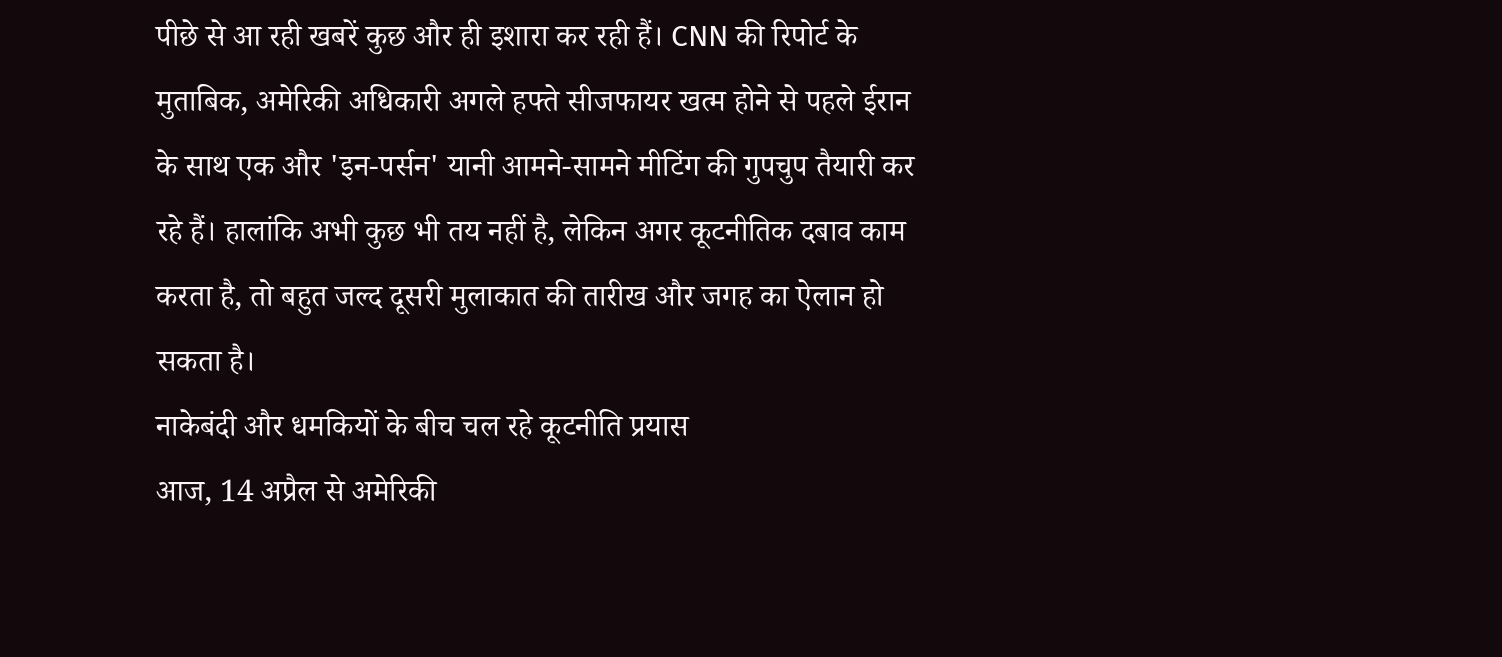पीछे से आ रही खबरें कुछ और ही इशारा कर रही हैं। CNN की रिपोर्ट के मुताबिक, अमेरिकी अधिकारी अगले हफ्ते सीजफायर खत्म होने से पहले ईरान के साथ एक और 'इन-पर्सन' यानी आमने-सामने मीटिंग की गुपचुप तैयारी कर रहे हैं। हालांकि अभी कुछ भी तय नहीं है, लेकिन अगर कूटनीतिक दबाव काम करता है, तो बहुत जल्द दूसरी मुलाकात की तारीख और जगह का ऐलान हो सकता है।
नाकेबंदी और धमकियों के बीच चल रहे कूटनीति प्रयास
आज, 14 अप्रैल से अमेरिकी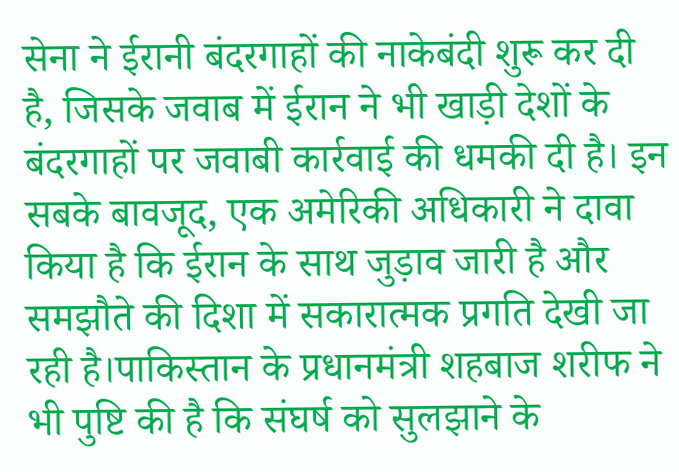सेना ने ईरानी बंदरगाहों की नाकेबंदी शुरू कर दी है, जिसके जवाब में ईरान ने भी खाड़ी देशों के बंदरगाहों पर जवाबी कार्रवाई की धमकी दी है। इन सबके बावजूद, एक अमेरिकी अधिकारी ने दावा किया है कि ईरान के साथ जुड़ाव जारी है और समझौते की दिशा में सकारात्मक प्रगति देखी जा रही है।पाकिस्तान के प्रधानमंत्री शहबाज शरीफ ने भी पुष्टि की है कि संघर्ष को सुलझाने के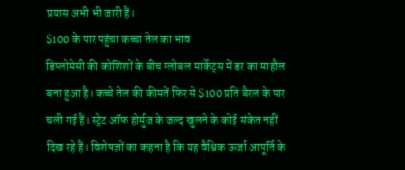प्रयास अभी भी जारी हैं।
$100 के पार पहुंचा कच्चा तेल का भाव
डिप्लोमेसी की कोशिशों के बीच ग्लोबल मार्केट्स में डर का माहौल बना हुआ है। कच्चे तेल की कीमतें फिर से $100 प्रति बैरल के पार चली गई हैं। स्ट्रेट ऑफ होर्मुज के जल्द खुलने के कोई संकेत नहीं दिख रहे हैं। विशेषज्ञों का कहना है कि यह वैश्विक ऊर्जा आपूर्ति के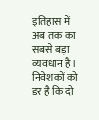इतिहास में अब तक का सबसे बड़ा व्यवधान है। निवेशकों को डर है कि दो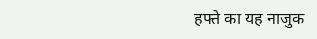हफ्ते का यह नाजुक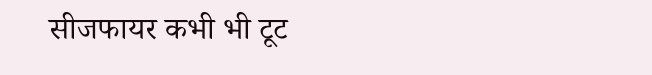सीजफायर कभी भी टूट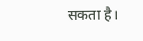सकता है।